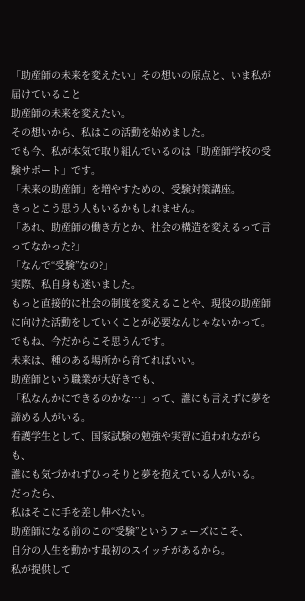「助産師の未来を変えたい」その想いの原点と、いま私が届けていること
助産師の未来を変えたい。
その想いから、私はこの活動を始めました。
でも今、私が本気で取り組んでいるのは「助産師学校の受験サポート」です。
「未来の助産師」を増やすための、受験対策講座。
きっとこう思う人もいるかもしれません。
「あれ、助産師の働き方とか、社会の構造を変えるって言ってなかった?」
「なんで“受験”なの?」
実際、私自身も迷いました。
もっと直接的に社会の制度を変えることや、現役の助産師に向けた活動をしていくことが必要なんじゃないかって。
でもね、今だからこそ思うんです。
未来は、種のある場所から育てればいい。
助産師という職業が大好きでも、
「私なんかにできるのかな…」って、誰にも言えずに夢を諦める人がいる。
看護学生として、国家試験の勉強や実習に追われながらも、
誰にも気づかれずひっそりと夢を抱えている人がいる。
だったら、
私はそこに手を差し伸べたい。
助産師になる前のこの“受験”というフェーズにこそ、
自分の人生を動かす最初のスイッチがあるから。
私が提供して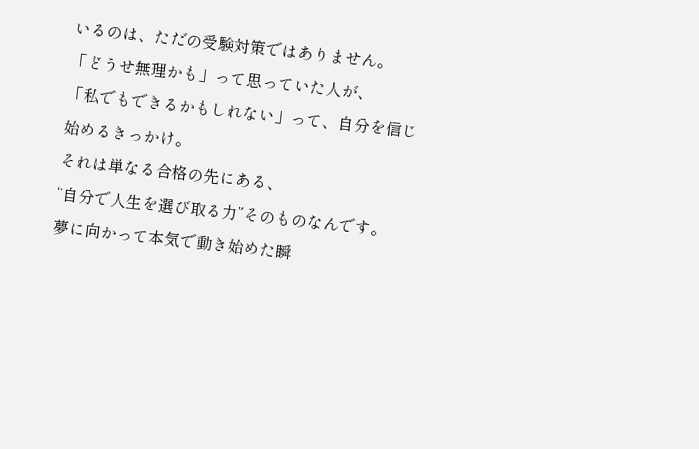いるのは、ただの受験対策ではありません。
「どうせ無理かも」って思っていた人が、
「私でもできるかもしれない」って、自分を信じ始めるきっかけ。
それは単なる合格の先にある、
“自分で人生を選び取る力”そのものなんです。
夢に向かって本気で動き始めた瞬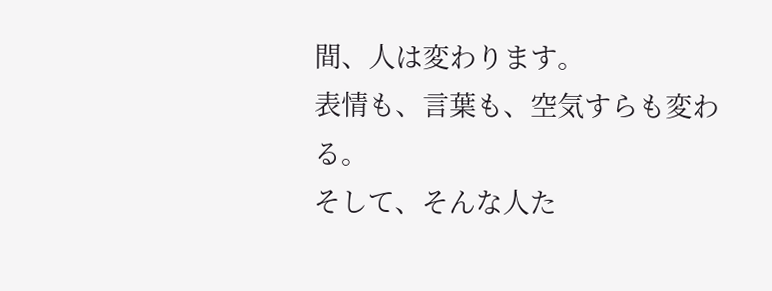間、人は変わります。
表情も、言葉も、空気すらも変わる。
そして、そんな人た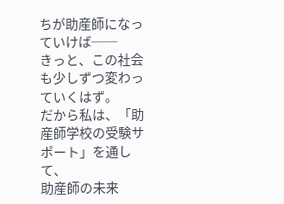ちが助産師になっていけば──
きっと、この社会も少しずつ変わっていくはず。
だから私は、「助産師学校の受験サポート」を通して、
助産師の未来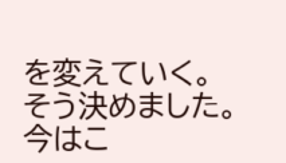を変えていく。
そう決めました。
今はこ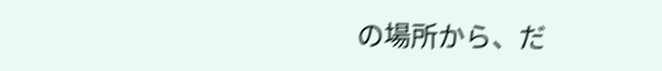の場所から、だ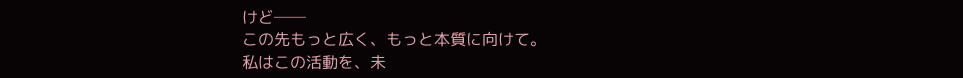けど──
この先もっと広く、もっと本質に向けて。
私はこの活動を、未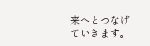来へとつなげていきます。